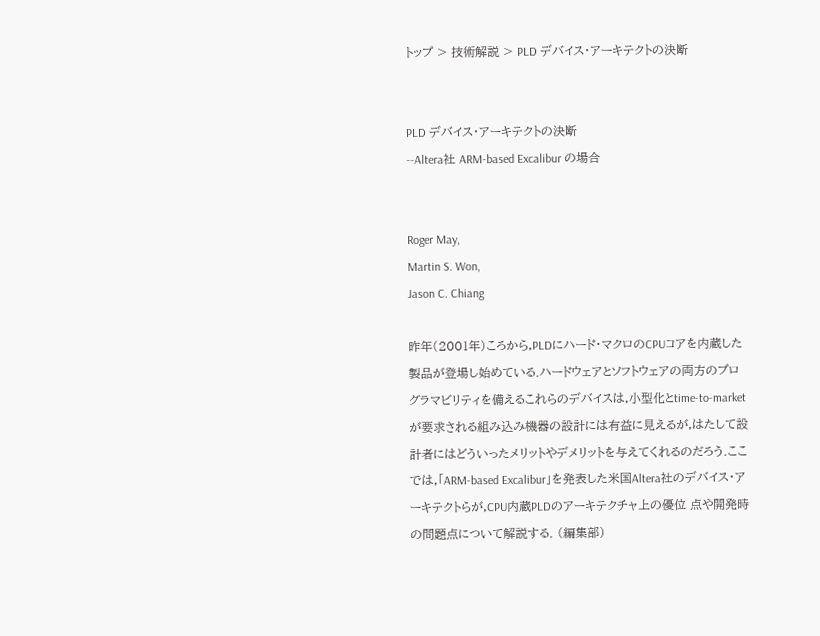トップ > 技術解説 > PLD デバイス・アーキテクトの決断


PLD デバイス・アーキテクトの決断
--Altera社 ARM-based Excalibur の場合


Roger May,
Martin S. Won,
Jason C. Chiang

昨年(2001年)ころから,PLDにハード・マクロのCPUコアを内蔵した製品が登場し始めている.ハードウェアとソフトウェアの両方のプログラマビリティを備えるこれらのデバイスは,小型化とtime-to-marketが要求される組み込み機器の設計には有益に見えるが,はたして設計者にはどういったメリットやデメリットを与えてくれるのだろう.ここでは,「ARM-based Excalibur」を発表した米国Altera社のデバイス・アーキテクトらが,CPU内蔵PLDのアーキテクチャ上の優位 点や開発時の問題点について解説する. (編集部)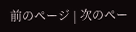前のページ | 次のペー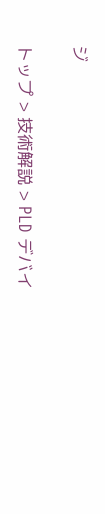ジ

トップ > 技術解説 > PLD デバイ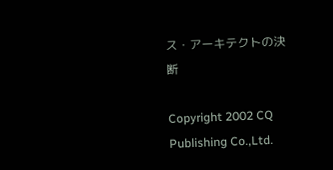ス・アーキテクトの決断

Copyright 2002 CQ Publishing Co.,Ltd.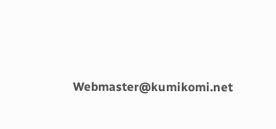Webmaster@kumikomi.net